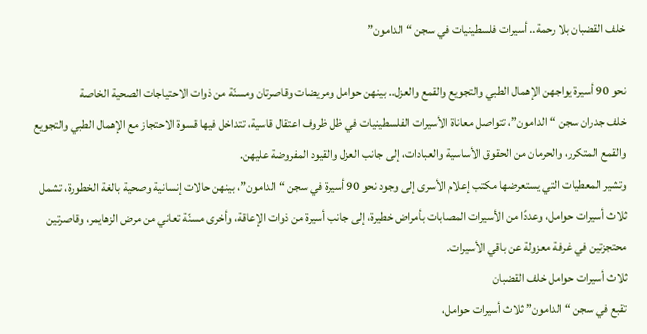خلف القضبان بلا رحمة.. أسيرات فلسطينيات في سجن “الدامون”

نحو 90 أسيرة يواجهن الإهمال الطبي والتجويع والقمع والعزل.. بينهن حوامل ومريضات وقاصرتان ومسنّة من ذوات الاحتياجات الصحية الخاصة
خلف جدران سجن “الدامون”، تتواصل معاناة الأسيرات الفلسطينيات في ظل ظروف اعتقال قاسية، تتداخل فيها قسوة الاحتجاز مع الإهمال الطبي والتجويع والقمع المتكرر، والحرمان من الحقوق الأساسية والعبادات، إلى جانب العزل والقيود المفروضة عليهن.
وتشير المعطيات التي يستعرضها مكتب إعلام الأسرى إلى وجود نحو 90 أسيرة في سجن “الدامون”، بينهن حالات إنسانية وصحية بالغة الخطورة، تشمل ثلاث أسيرات حوامل، وعددًا من الأسيرات المصابات بأمراض خطيرة، إلى جانب أسيرة من ذوات الإعاقة، وأخرى مسنّة تعاني من مرض الزهايمر، وقاصرتين محتجزتين في غرفة معزولة عن باقي الأسيرات.
ثلاث أسيرات حوامل خلف القضبان
تقبع في سجن “الدامون” ثلاث أسيرات حوامل،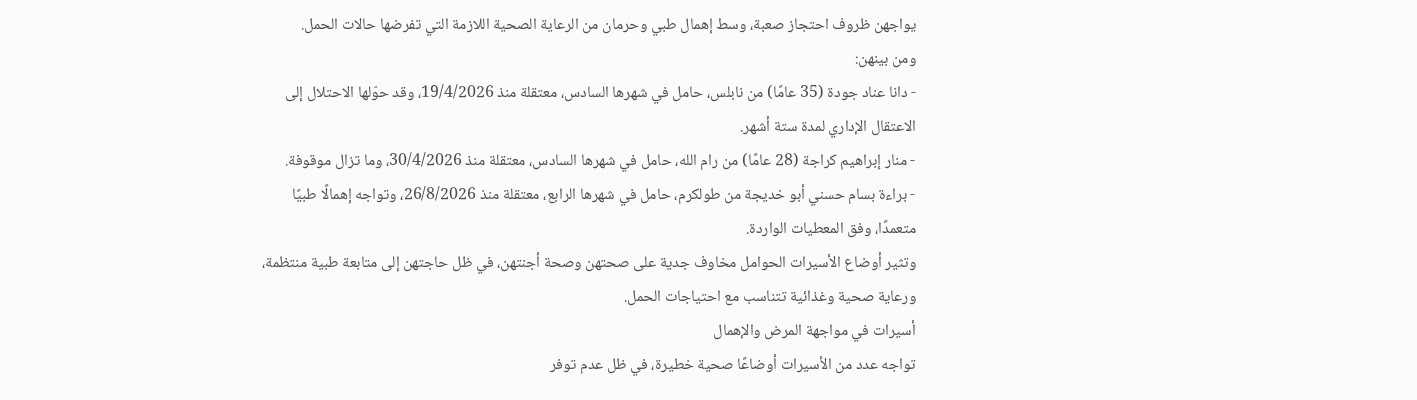يواجهن ظروف احتجاز صعبة، وسط إهمال طبي وحرمان من الرعاية الصحية اللازمة التي تفرضها حالات الحمل.
ومن بينهن:
- دانا عناد جودة (35 عامًا) من نابلس، حامل في شهرها السادس، معتقلة منذ 19/4/2026، وقد حوّلها الاحتلال إلى الاعتقال الإداري لمدة ستة أشهر.
- منار إبراهيم كراجة (28 عامًا) من رام الله، حامل في شهرها السادس، معتقلة منذ 30/4/2026، وما تزال موقوفة.
- براءة بسام حسني أبو خديجة من طولكرم، حامل في شهرها الرابع، معتقلة منذ 26/8/2026، وتواجه إهمالًا طبيًا متعمدًا، وفق المعطيات الواردة.
وتثير أوضاع الأسيرات الحوامل مخاوف جدية على صحتهن وصحة أجنتهن، في ظل حاجتهن إلى متابعة طبية منتظمة، ورعاية صحية وغذائية تتناسب مع احتياجات الحمل.
أسيرات في مواجهة المرض والإهمال
تواجه عدد من الأسيرات أوضاعًا صحية خطيرة، في ظل عدم توفر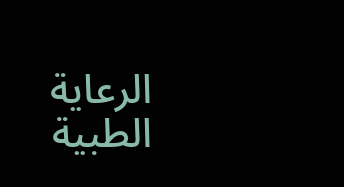الرعاية الطبية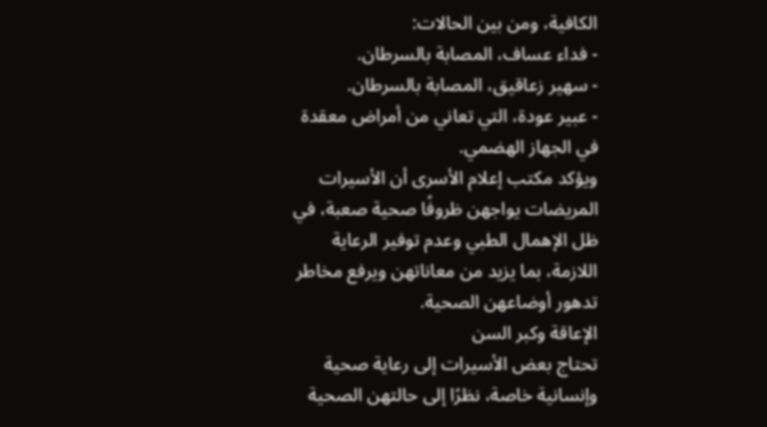الكافية، ومن بين الحالات:
- فداء عساف، المصابة بالسرطان.
- سهير زعاقيق، المصابة بالسرطان.
- عبير عودة، التي تعاني من أمراض معقدة في الجهاز الهضمي.
ويؤكد مكتب إعلام الأسرى أن الأسيرات المريضات يواجهن ظروفًا صحية صعبة، في ظل الإهمال الطبي وعدم توفير الرعاية اللازمة، بما يزيد من معاناتهن ويرفع مخاطر تدهور أوضاعهن الصحية.
الإعاقة وكبر السن
تحتاج بعض الأسيرات إلى رعاية صحية وإنسانية خاصة، نظرًا إلى حالتهن الصحية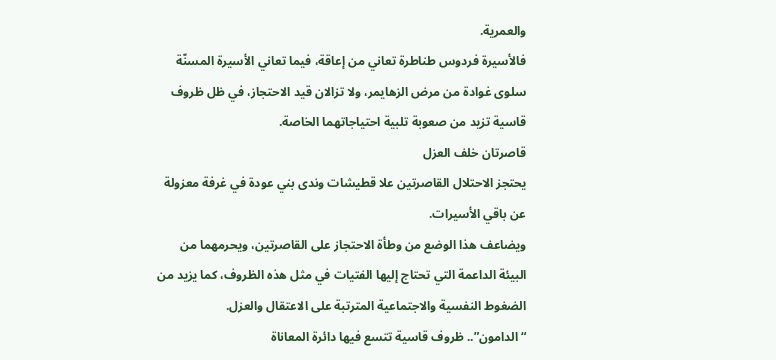والعمرية.
فالأسيرة فردوس طناطرة تعاني من إعاقة، فيما تعاني الأسيرة المسنّة سلوى غوادة من مرض الزهايمر، ولا تزالان قيد الاحتجاز، في ظل ظروف قاسية تزيد من صعوبة تلبية احتياجاتهما الخاصة.
قاصرتان خلف العزل
يحتجز الاحتلال القاصرتين علا قطيشات وندى بني عودة في غرفة معزولة عن باقي الأسيرات.
ويضاعف هذا الوضع من وطأة الاحتجاز على القاصرتين، ويحرمهما من البيئة الداعمة التي تحتاج إليها الفتيات في مثل هذه الظروف، كما يزيد من الضغوط النفسية والاجتماعية المترتبة على الاعتقال والعزل.
“الدامون”.. ظروف قاسية تتسع فيها دائرة المعاناة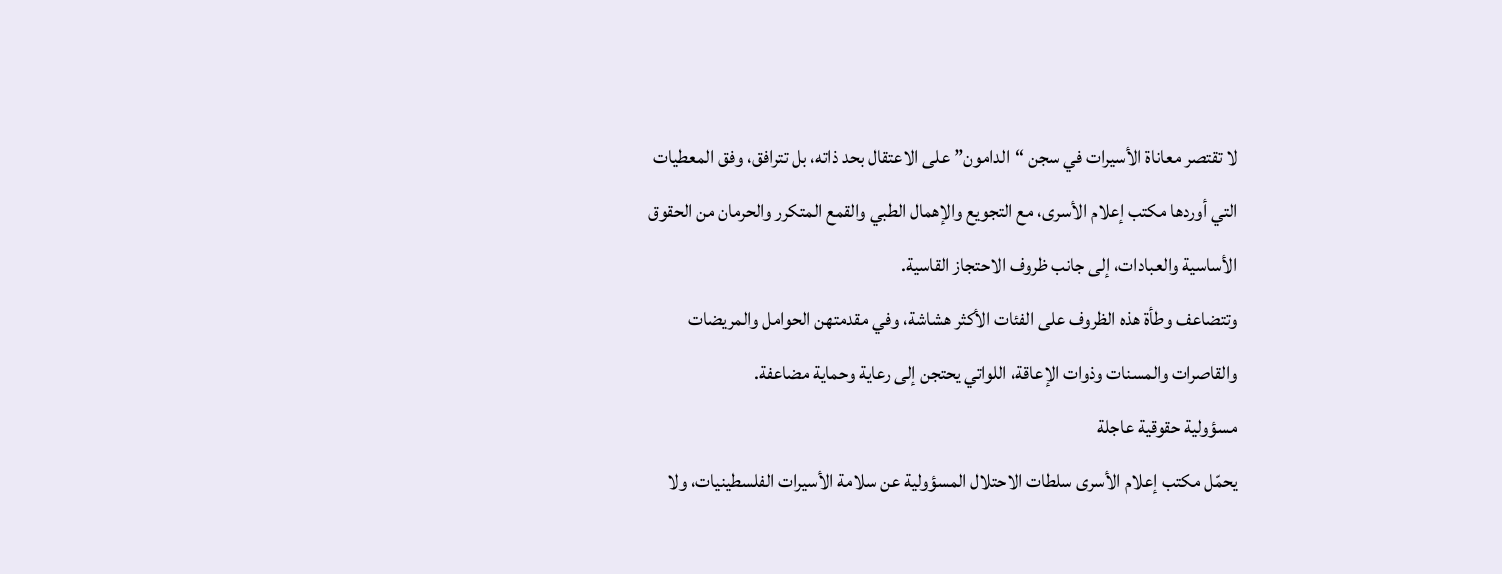لا تقتصر معاناة الأسيرات في سجن “الدامون” على الاعتقال بحد ذاته، بل تترافق، وفق المعطيات التي أوردها مكتب إعلام الأسرى، مع التجويع والإهمال الطبي والقمع المتكرر والحرمان من الحقوق الأساسية والعبادات، إلى جانب ظروف الاحتجاز القاسية.
وتتضاعف وطأة هذه الظروف على الفئات الأكثر هشاشة، وفي مقدمتهن الحوامل والمريضات والقاصرات والمسنات وذوات الإعاقة، اللواتي يحتجن إلى رعاية وحماية مضاعفة.
مسؤولية حقوقية عاجلة
يحمّل مكتب إعلام الأسرى سلطات الاحتلال المسؤولية عن سلامة الأسيرات الفلسطينيات، ولا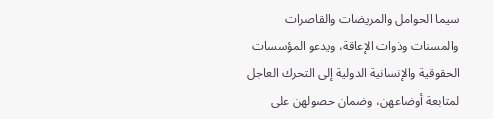سيما الحوامل والمريضات والقاصرات والمسنات وذوات الإعاقة، ويدعو المؤسسات الحقوقية والإنسانية الدولية إلى التحرك العاجل لمتابعة أوضاعهن، وضمان حصولهن على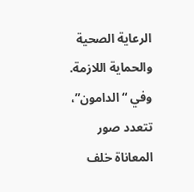الرعاية الصحية والحماية اللازمة.
وفي “الدامون”، تتعدد صور المعاناة خلف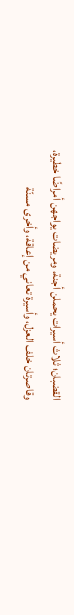القضبان؛ ثلاث أسيرات يحملن أجنة، ومريضات يواجهن أمراضًا خطيرة، وقاصرتان خلف العزل، وأسيرة تعاني من إعاقة، وأخرى مسنّة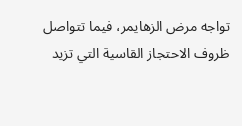تواجه مرض الزهايمر، فيما تتواصل ظروف الاحتجاز القاسية التي تزيد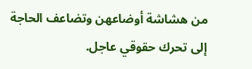من هشاشة أوضاعهن وتضاعف الحاجة إلى تحرك حقوقي عاجل.